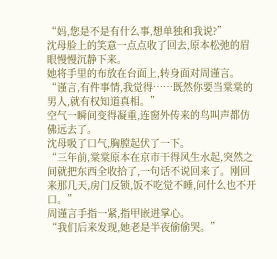“妈,您是不是有什么事,想单独和我说?”
沈母脸上的笑意一点点收了回去,原本松弛的眉眼慢慢沉静下来。
她将手里的布放在台面上,转身面对周谨言。
“谨言,有件事情,我觉得……既然你要当棠棠的男人,就有权知道真相。”
空气一瞬间变得凝重,连窗外传来的鸟叫声都仿佛远去了。
沈母吸了口气,胸膛起伏了一下。
“三年前,棠棠原本在京市干得风生水起,突然之间就把东西全收拾了,一句话不说回来了。刚回来那几天,房门反锁,饭不吃觉不睡,问什么也不开口。”
周谨言手指一紧,指甲嵌进掌心。
“我们后来发现,她老是半夜偷偷哭。”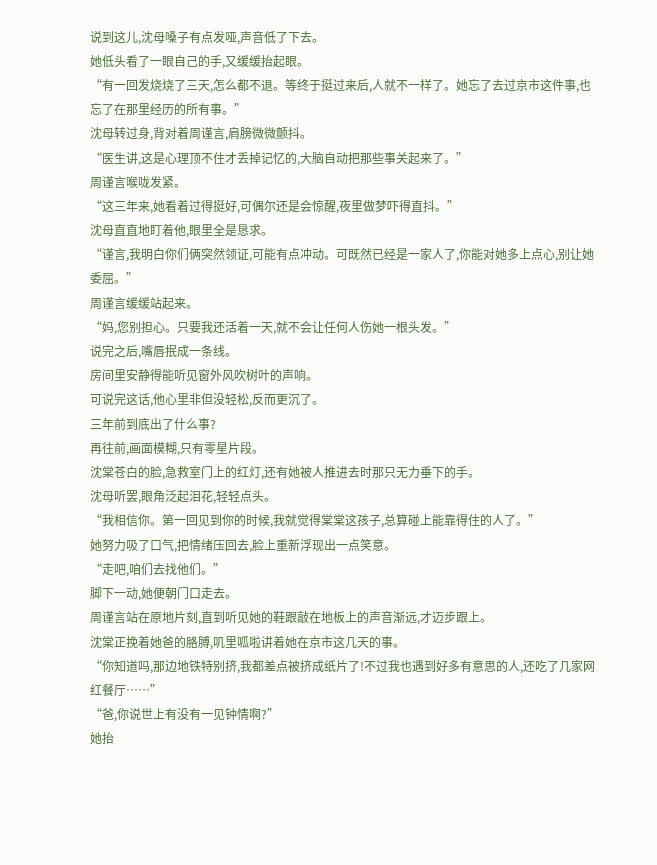说到这儿,沈母嗓子有点发哑,声音低了下去。
她低头看了一眼自己的手,又缓缓抬起眼。
“有一回发烧烧了三天,怎么都不退。等终于挺过来后,人就不一样了。她忘了去过京市这件事,也忘了在那里经历的所有事。”
沈母转过身,背对着周谨言,肩膀微微颤抖。
“医生讲,这是心理顶不住才丢掉记忆的,大脑自动把那些事关起来了。”
周谨言喉咙发紧。
“这三年来,她看着过得挺好,可偶尔还是会惊醒,夜里做梦吓得直抖。”
沈母直直地盯着他,眼里全是恳求。
“谨言,我明白你们俩突然领证,可能有点冲动。可既然已经是一家人了,你能对她多上点心,别让她委屈。”
周谨言缓缓站起来。
“妈,您别担心。只要我还活着一天,就不会让任何人伤她一根头发。”
说完之后,嘴唇抿成一条线。
房间里安静得能听见窗外风吹树叶的声响。
可说完这话,他心里非但没轻松,反而更沉了。
三年前到底出了什么事?
再往前,画面模糊,只有零星片段。
沈棠苍白的脸,急救室门上的红灯,还有她被人推进去时那只无力垂下的手。
沈母听罢,眼角泛起泪花,轻轻点头。
“我相信你。第一回见到你的时候,我就觉得棠棠这孩子,总算碰上能靠得住的人了。”
她努力吸了口气,把情绪压回去,脸上重新浮现出一点笑意。
“走吧,咱们去找他们。”
脚下一动,她便朝门口走去。
周谨言站在原地片刻,直到听见她的鞋跟敲在地板上的声音渐远,才迈步跟上。
沈棠正挽着她爸的胳膊,叽里呱啦讲着她在京市这几天的事。
“你知道吗,那边地铁特别挤,我都差点被挤成纸片了!不过我也遇到好多有意思的人,还吃了几家网红餐厅……”
“爸,你说世上有没有一见钟情啊?”
她抬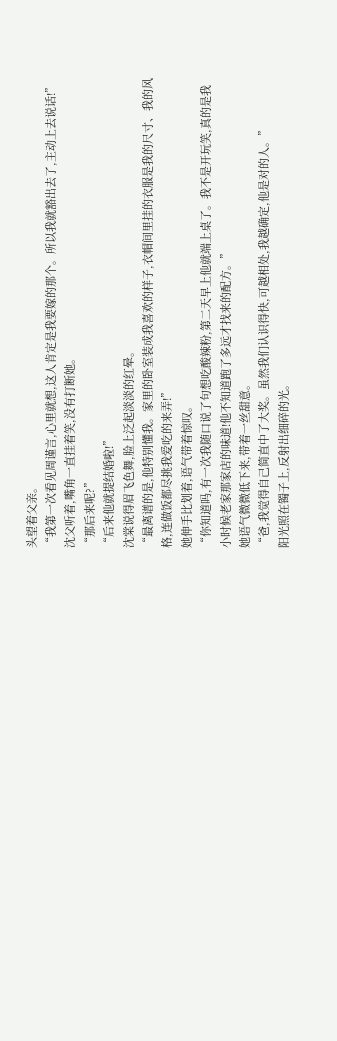头望着父亲。
“我第一次看见周谨言,心里就想,这人肯定是我要嫁的那个。所以我就豁出去了,主动上去说话!”
沈父听着,嘴角一直挂着笑,没有打断她。
“那后来呢?”
“后来他就提结婚啦!”
沈棠说得眉飞色舞,脸上泛起淡淡的红晕。
“最离谱的是,他特别懂我。家里的卧室装成我喜欢的样子,衣帽间里挂的衣服是我的尺寸、我的风格,连做饭都尽挑我爱吃的来弄!”
她伸手比划着,语气带着惊叹。
“你知道吗,有一次我随口说了句想吃酸辣粉,第二天早上他就端上桌了。我不是开玩笑,真的是我小时候老家那家店的味道!他不知道跑了多远才找来的配方。”
她语气微微低下来,带着一丝甜意。
“爸,我觉得自己简直中了大奖。虽然我们认识得快,可越相处,我越确定,他是对的人。”
阳光照在镯子上,反射出细碎的光。